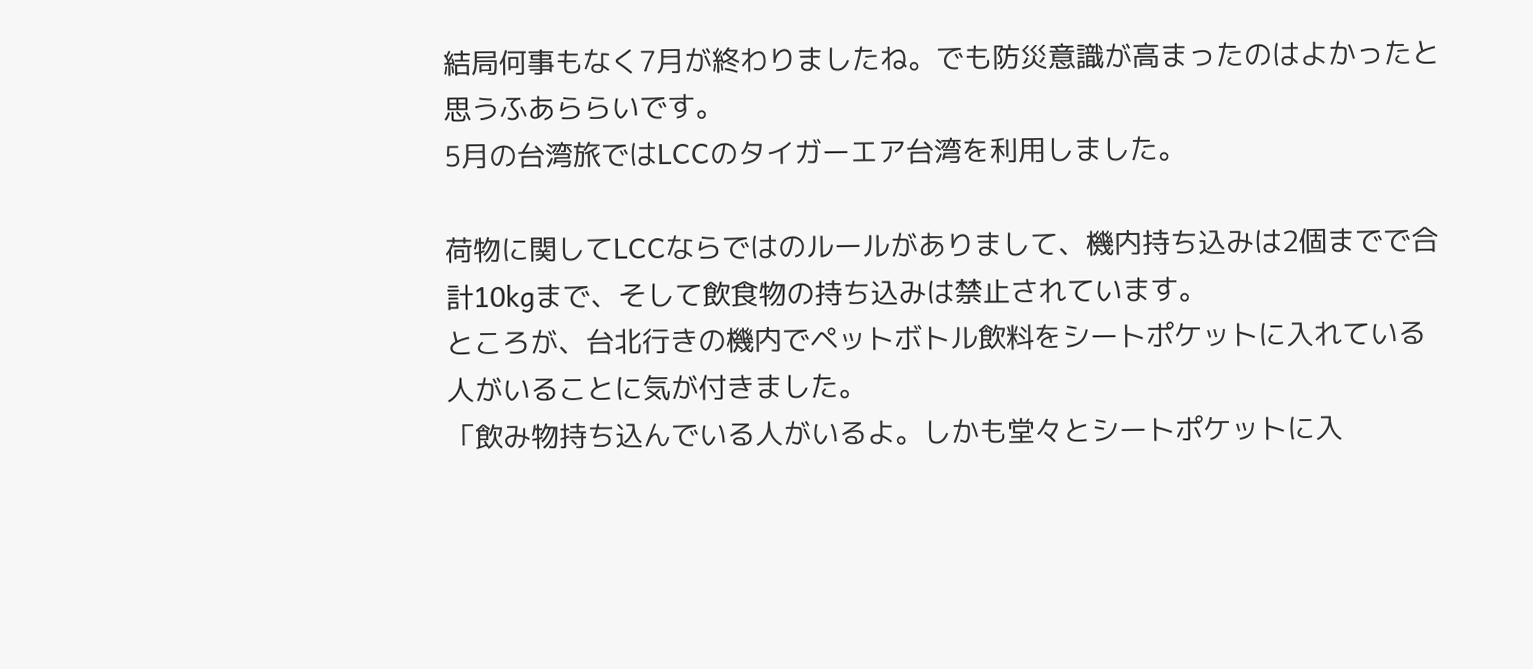結局何事もなく7月が終わりましたね。でも防災意識が高まったのはよかったと思うふあららいです。
5月の台湾旅ではLCCのタイガーエア台湾を利用しました。

荷物に関してLCCならではのルールがありまして、機内持ち込みは2個までで合計10kgまで、そして飲食物の持ち込みは禁止されています。
ところが、台北行きの機内でペットボトル飲料をシートポケットに入れている人がいることに気が付きました。
「飲み物持ち込んでいる人がいるよ。しかも堂々とシートポケットに入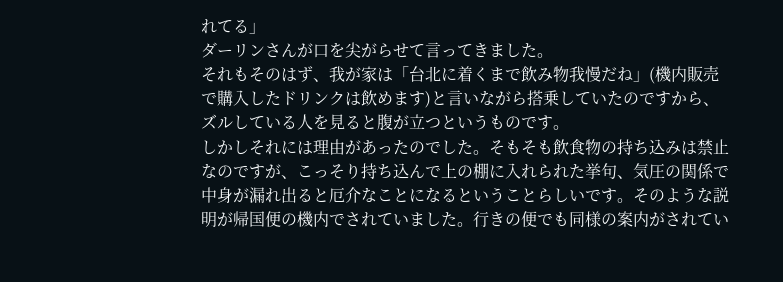れてる」
ダーリンさんが口を尖がらせて言ってきました。
それもそのはず、我が家は「台北に着くまで飲み物我慢だね」(機内販売で購入したドリンクは飲めます)と言いながら搭乗していたのですから、ズルしている人を見ると腹が立つというものです。
しかしそれには理由があったのでした。そもそも飲食物の持ち込みは禁止なのですが、こっそり持ち込んで上の棚に入れられた挙句、気圧の関係で中身が漏れ出ると厄介なことになるということらしいです。そのような説明が帰国便の機内でされていました。行きの便でも同様の案内がされてい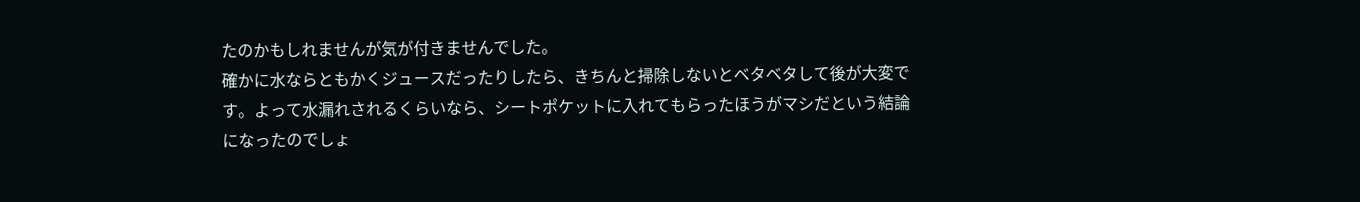たのかもしれませんが気が付きませんでした。
確かに水ならともかくジュースだったりしたら、きちんと掃除しないとベタベタして後が大変です。よって水漏れされるくらいなら、シートポケットに入れてもらったほうがマシだという結論になったのでしょ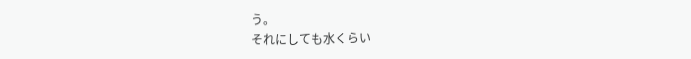う。
それにしても水くらい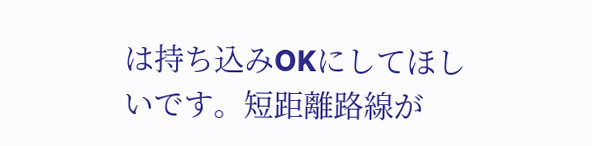は持ち込みOKにしてほしいです。短距離路線が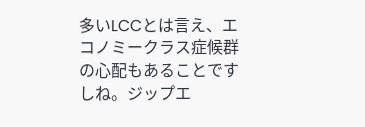多いLCCとは言え、エコノミークラス症候群の心配もあることですしね。ジップエ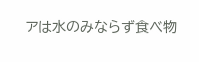アは水のみならず食べ物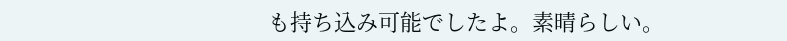も持ち込み可能でしたよ。素晴らしい。